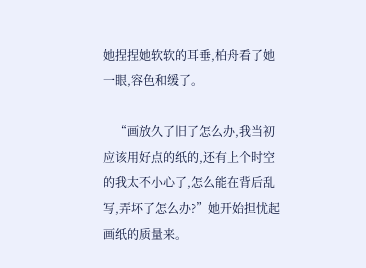她捏捏她软软的耳垂,柏舟看了她一眼,容色和缓了。

    “画放久了旧了怎么办,我当初应该用好点的纸的,还有上个时空的我太不小心了,怎么能在背后乱写,弄坏了怎么办?”她开始担忧起画纸的质量来。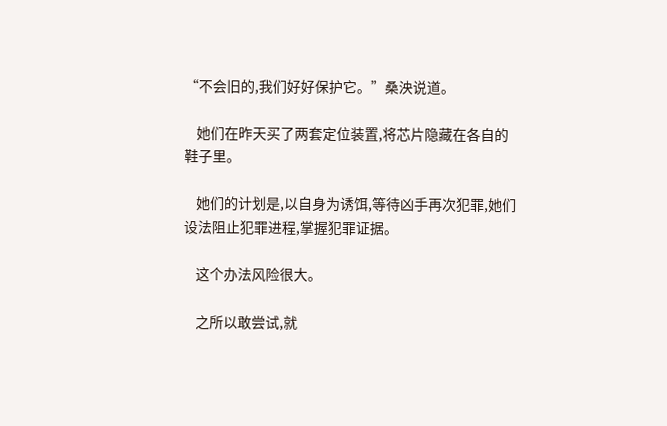“不会旧的,我们好好保护它。”桑泱说道。

    她们在昨天买了两套定位装置,将芯片隐藏在各自的鞋子里。

    她们的计划是,以自身为诱饵,等待凶手再次犯罪,她们设法阻止犯罪进程,掌握犯罪证据。

    这个办法风险很大。

    之所以敢尝试,就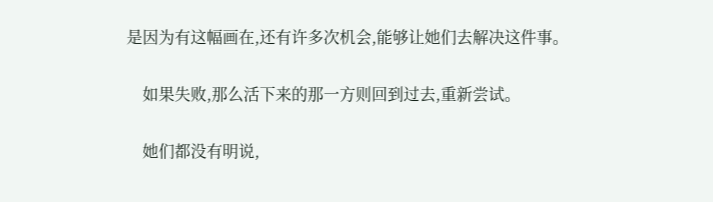是因为有这幅画在,还有许多次机会,能够让她们去解决这件事。

    如果失败,那么活下来的那一方则回到过去,重新尝试。

    她们都没有明说,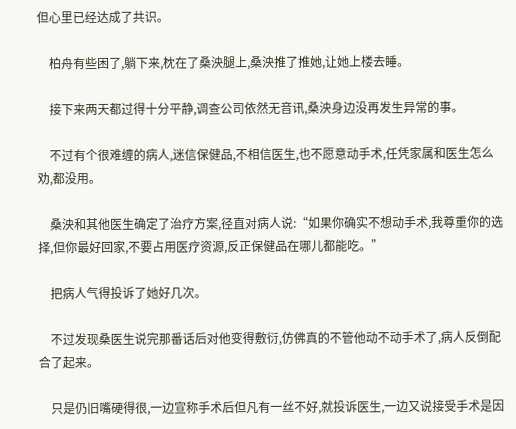但心里已经达成了共识。

    柏舟有些困了,躺下来,枕在了桑泱腿上,桑泱推了推她,让她上楼去睡。

    接下来两天都过得十分平静,调查公司依然无音讯,桑泱身边没再发生异常的事。

    不过有个很难缠的病人,迷信保健品,不相信医生,也不愿意动手术,任凭家属和医生怎么劝,都没用。

    桑泱和其他医生确定了治疗方案,径直对病人说:“如果你确实不想动手术,我尊重你的选择,但你最好回家,不要占用医疗资源,反正保健品在哪儿都能吃。”

    把病人气得投诉了她好几次。

    不过发现桑医生说完那番话后对他变得敷衍,仿佛真的不管他动不动手术了,病人反倒配合了起来。

    只是仍旧嘴硬得很,一边宣称手术后但凡有一丝不好,就投诉医生,一边又说接受手术是因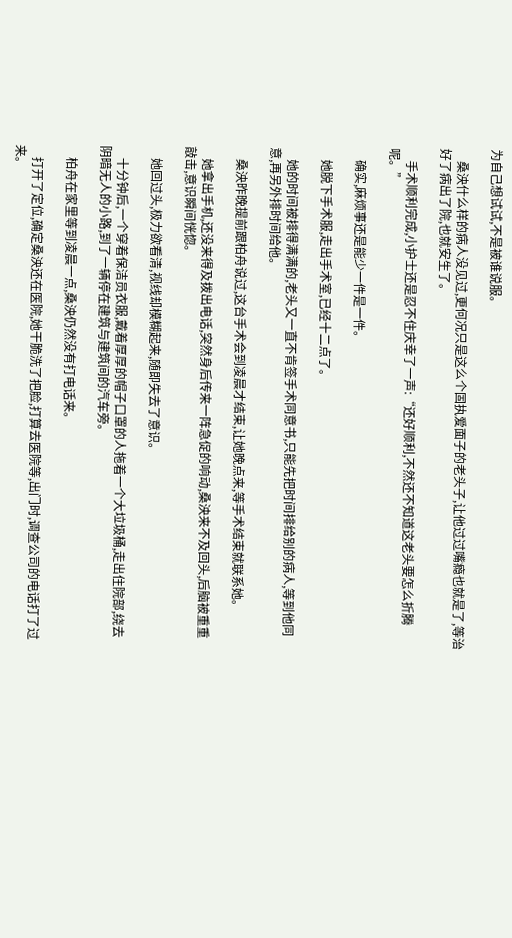为自己想试试,不是被谁说服。

    桑泱什么样的病人没见过,更何况只是这么个固执爱面子的老头子,让他过过嘴瘾也就是了,等治好了病出了院,也就安生了。

    手术顺利完成,小护士还是忍不住庆幸了一声:“还好顺利,不然还不知道这老头要怎么折腾呢。”

    确实,麻烦事还是能少一件是一件。

    她脱下手术服,走出手术室,已经十二点了。

    她的时间被排得满满的,老头又一直不肯签手术同意书,只能先把时间排给别的病人,等到他同意,再另外排时间给他。

    桑泱昨晚提前跟柏舟说过,这台手术会到凌晨才结束,让她晚点来,等手术结束就联系她。

    她拿出手机,还没来得及拨出电话,突然身后传来一阵急促的响动,桑泱来不及回头,后脑被重重敲击,意识瞬间恍惚。

    她回过头,极力欲看清,视线却模糊起来,随即失去了意识。

    十分钟后,一个穿着保洁员衣服,戴着厚厚的帽子口罩的人拖着一个大垃圾桶,走出住院部,绕去阴暗无人的小路,到了一辆停在建筑与建筑间的汽车旁。

    柏舟在家里等到凌晨一点,桑泱仍然没有打电话来。

    打开了定位,确定桑泱还在医院,她干脆洗了把脸,打算去医院等,出门时,调查公司的电话打了过来。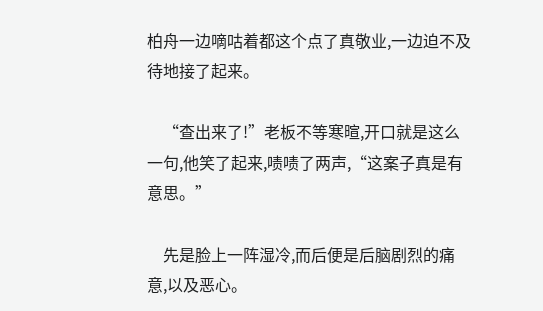柏舟一边嘀咕着都这个点了真敬业,一边迫不及待地接了起来。

    “查出来了!”老板不等寒暄,开口就是这么一句,他笑了起来,啧啧了两声,“这案子真是有意思。”

    先是脸上一阵湿冷,而后便是后脑剧烈的痛意,以及恶心。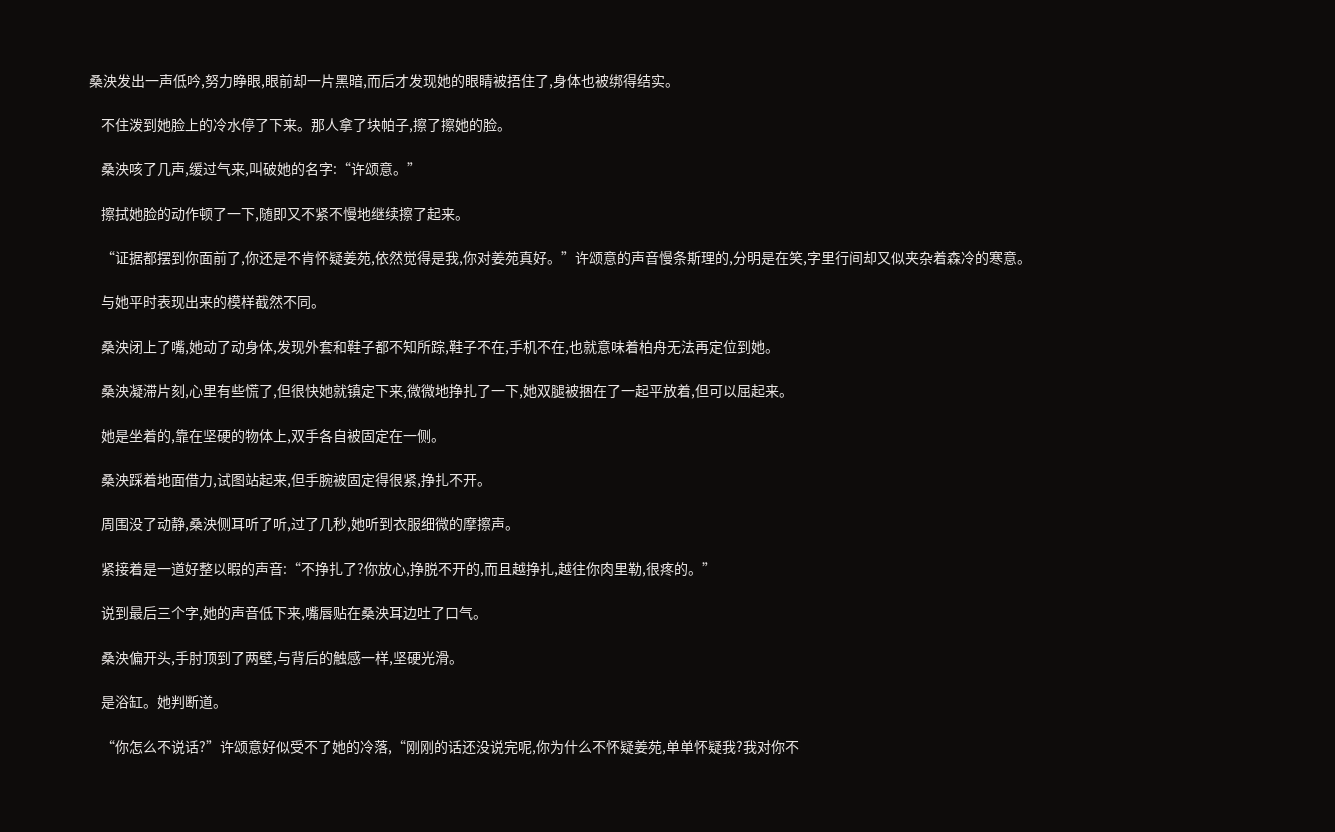桑泱发出一声低吟,努力睁眼,眼前却一片黑暗,而后才发现她的眼睛被捂住了,身体也被绑得结实。

    不住泼到她脸上的冷水停了下来。那人拿了块帕子,擦了擦她的脸。

    桑泱咳了几声,缓过气来,叫破她的名字:“许颂意。”

    擦拭她脸的动作顿了一下,随即又不紧不慢地继续擦了起来。

    “证据都摆到你面前了,你还是不肯怀疑姜苑,依然觉得是我,你对姜苑真好。”许颂意的声音慢条斯理的,分明是在笑,字里行间却又似夹杂着森冷的寒意。

    与她平时表现出来的模样截然不同。

    桑泱闭上了嘴,她动了动身体,发现外套和鞋子都不知所踪,鞋子不在,手机不在,也就意味着柏舟无法再定位到她。

    桑泱凝滞片刻,心里有些慌了,但很快她就镇定下来,微微地挣扎了一下,她双腿被捆在了一起平放着,但可以屈起来。

    她是坐着的,靠在坚硬的物体上,双手各自被固定在一侧。

    桑泱踩着地面借力,试图站起来,但手腕被固定得很紧,挣扎不开。

    周围没了动静,桑泱侧耳听了听,过了几秒,她听到衣服细微的摩擦声。

    紧接着是一道好整以暇的声音:“不挣扎了?你放心,挣脱不开的,而且越挣扎,越往你肉里勒,很疼的。”

    说到最后三个字,她的声音低下来,嘴唇贴在桑泱耳边吐了口气。

    桑泱偏开头,手肘顶到了两壁,与背后的触感一样,坚硬光滑。

    是浴缸。她判断道。

    “你怎么不说话?”许颂意好似受不了她的冷落,“刚刚的话还没说完呢,你为什么不怀疑姜苑,单单怀疑我?我对你不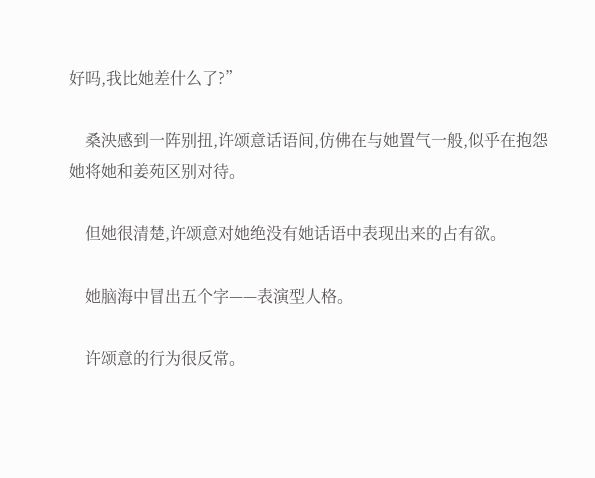好吗,我比她差什么了?”

    桑泱感到一阵别扭,许颂意话语间,仿佛在与她置气一般,似乎在抱怨她将她和姜苑区别对待。

    但她很清楚,许颂意对她绝没有她话语中表现出来的占有欲。

    她脑海中冒出五个字——表演型人格。

    许颂意的行为很反常。